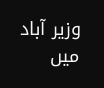وزیر آباد میں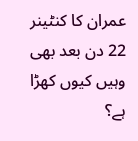عمران کا کنٹینر 22 دن بعد بھی وہیں کیوں کھڑا ہے؟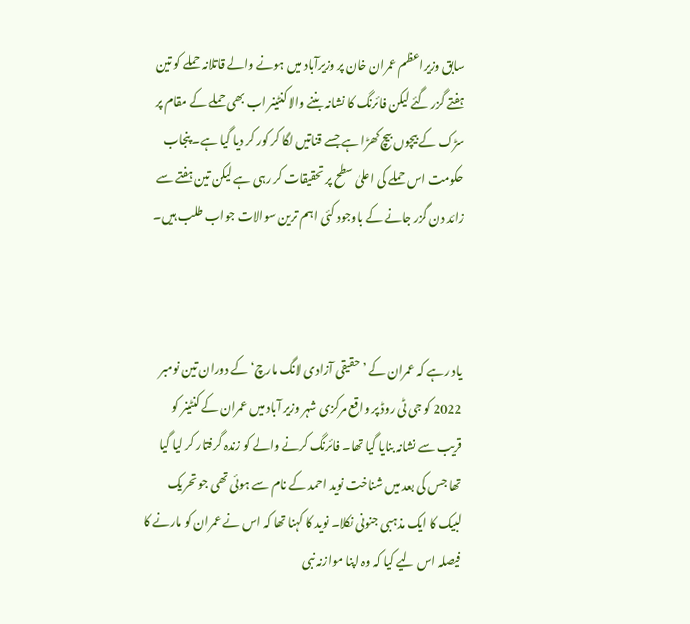سابق وزیراعظم عمران خان پر وزیرآباد میں ہونے والے قاتلانہ حملے کو تین ہفتے گزر گئے لیکن فائرنگ کا نشانہ بننے والا کنٹینر اب بھی حملے کے مقام پر سڑک کے بیچوں بیچ کھڑا ہے جسے قناتیں لگا کر کور کر دیا گیا ہے۔ پنجاب حکومت اس حملے کی اعلیٰ سطح پر تحقیقات کر رہی ہے لیکن تین ہفتے سے زائد دن گزر جانے کے باوجود کئی اہم ترین سوالات جواب طلب ہیں۔



یاد رہے کہ عمران کے ’حقیقی آزادی لانگ مارچ‘ کے دوران تین نومبر 2022 کو جی ٹی روڈ پر واقع مرکزی شہر وزیر آباد میں عمران کے کنٹینر کو قریب سے نشانہ بنایا گیا تھا۔ فائرنگ کرنے والے کو زندہ گرفتار کر لیا گیا تھا جس کی بعد میں شناخت نوید احمد کے نام سے ہوئی تھی جو تحریک لبیک کا ایک مذہبی جنونی نکلا۔ نوید کا کہنا تھا کہ اس نے عمران کو مارنے کا فیصلہ اس لیے کیا کہ وہ اپنا موازنہ نبی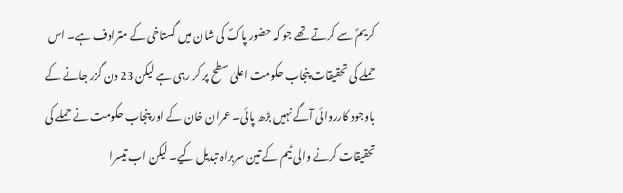کریمؐ سے کرتے تھے جو کہ حضور پاکؐ کی شان میں گستاخی کے مترادف ہے۔ اس حملے کی تحقیقات پنجاب حکومت اعلیٰ سطح پر کر رہی ہے لیکن 23 دن گزر جانے کے باوجود کارروائی آگے نہیں بڑھ پائی۔ عمران خان کے اور پنجاب حکومت نے حملے کی تحقیقات کرنے والی ٹیم کے تین سربراہ تبدیل کیے۔ لیکن اب تیسرا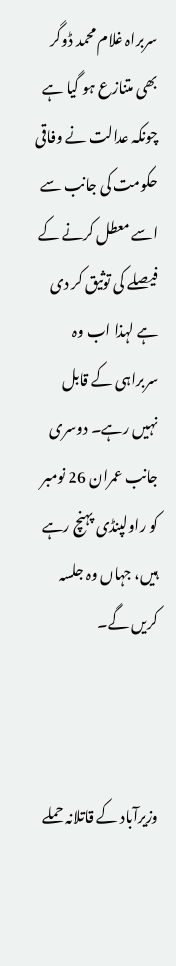سربراہ غلام محمد ڈوگر بھی متنازع ہو گیا ہے چونکہ عدالت نے وفاقی حکومت کی جانب سے اسے معطل کرنے کے فیصلے کی توثیق کر دی ہے لہذا اب وہ سربراہی کے قابل نہیں رہے۔ دوسری جانب عمران 26 نومبر کو راولپنڈی پہنچ رہے ہیں، جہاں وہ جلسہ کریں گے۔



وزیرآباد کے قاتلانہ حملے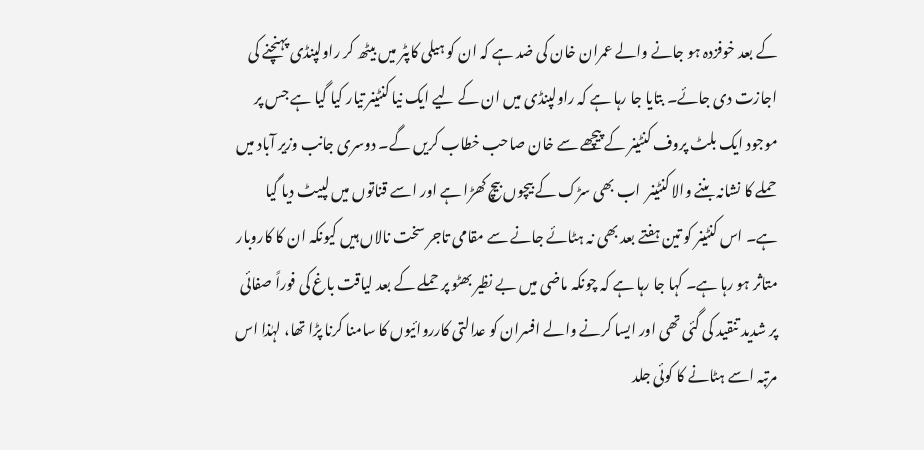کے بعد خوفزدہ ہو جانے والے عمران خان کی ضد ہے کہ ان کو ہیلی کاپٹر میں بیٹھ کر راولپنڈی پہنچنے کی اجازت دی جائے۔ بتایا جا رہا ہے کہ راولپنڈی میں ان کے لیے ایک نیا کنٹینر تیار کیا گیا ہے جس پر موجود ایک بلٹ پروف کنٹینر کے پیچھے سے خان صاحب خطاب کریں گے۔ دوسری جانب وزیر آباد میں حملے کا نشانہ بننے والا کنٹینر  اب بھی سڑک کے بیچوں بیچ کھڑا ہے اور اسے قناتوں میں لپیٹ دیا گیا ہے۔ اس کنٹینر کو تین ہفتے بعد بھی نہ ہٹائے جانے سے مقامی تاجر سخت نالاں ہیں کیونکہ ان کا کاروبار متاثر ہو رہا ہے۔ کہا جا رہا ہے کہ چونکہ ماضی میں بے نظیر بھٹو پر حملے کے بعد لیاقت باغ کی فوراً صفائی پر شدید تنقید کی گئی تھی اور ایسا کرنے والے افسران کو عدالتی کارروائیوں کا سامنا کرنا پڑا تھا، لہٰذا اس مرتبہ اسے ہٹانے کا کوئی جلد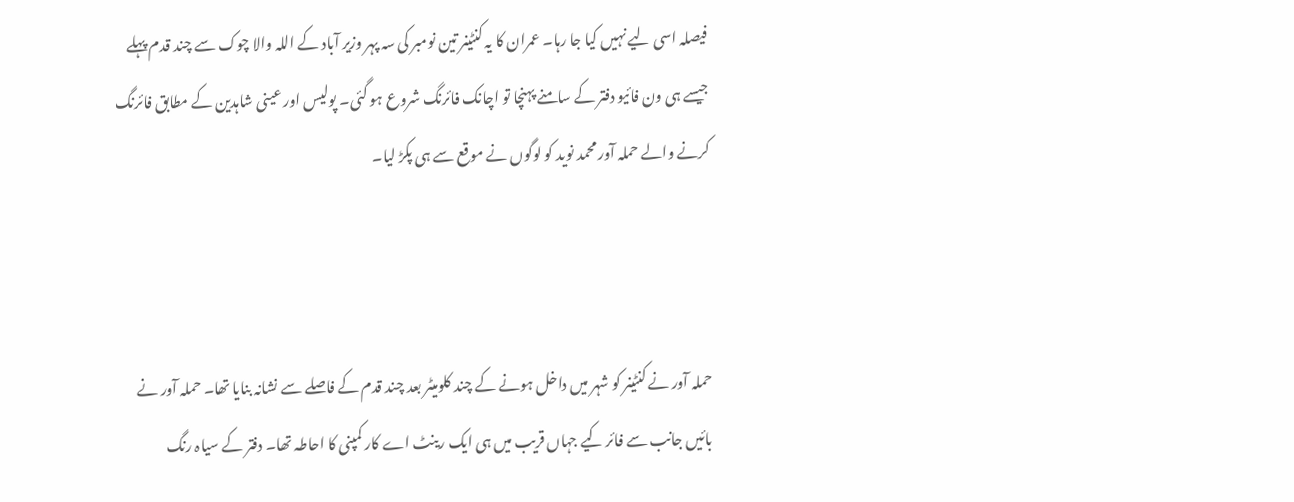فیصلہ اسی لیے نہیں کیا جا رہا۔ عمران کا یہ کنٹینر تین نومبر کی سہ پہر وزیر آباد کے اللہ والا چوک سے چند قدم پہلے جیسے ہی ون فائیو دفتر کے سامنے پہنچا تو اچانک فائرنگ شروع ہو گئی۔ پولیس اور عینی شاہدین کے مطابق فائرنگ کرنے والے حملہ آور محمد نوید کو لوگوں نے موقع سے ہی پکڑ لیا۔



حملہ آور نے کنٹینر کو شہر میں داخل ہونے کے چند کلومیٹر بعد چند قدم کے فاصلے سے نشانہ بنایا تھا۔ حملہ آور نے بائیں جانب سے فائر کیے جہاں قریب میں ہی ایک رینٹ اے کار کمپنی کا احاطہ تھا۔ دفتر کے سیاہ رنگ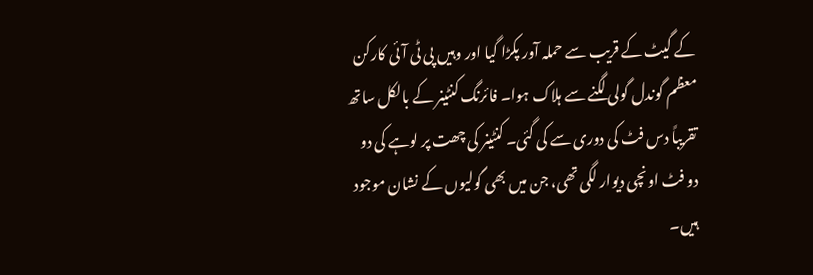کے گیٹ کے قریب سے حملہ آور پکڑا گیا اور وہیں پی ٹی آئی کارکن معظم گوندل گولی لگنے سے ہلاک ہوا۔ فائرنگ کنٹینر کے بالکل ساتھ تقریباً دس فٹ کی دوری سے کی گئی۔ کنٹینر کی چھت پر لوہے کی دو دو فٹ اونچی دیوار لگی تھی، جن میں بھی گولیوں کے نشان موجود ہیں۔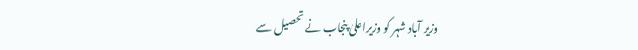وزیر آباد شہر کو وزیراعلیٰ پنجاب نے تحصیل سے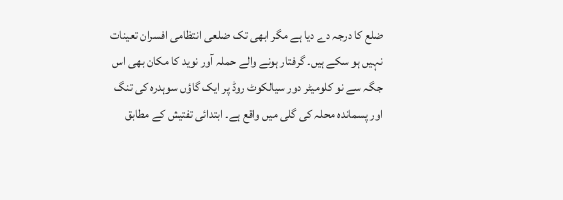ضلع کا درجہ دے دیا ہے مگر ابھی تک ضلعی انتظامی افسران تعینات نہیں ہو سکے ہیں۔ گرفتار ہونے والے حملہ آور نوید کا مکان بھی اس جگہ سے نو کلومیٹر دور سیالکوٹ روڈ پر ایک گاؤں سوہدرہ کی تنگ اور پسماندہ محلہ کی گلی میں واقع ہے۔ ابتدائی تفتیش کے مطابق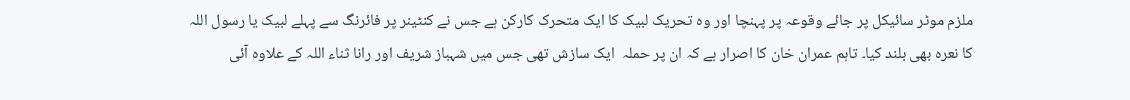ملزم موٹر سائیکل پر جائے وقوعہ پر پہنچا اور وہ تحریک لبیک کا ایک متحرک کارکن ہے جس نے کنٹینر پر فائرنگ سے پہلے لبیک یا رسول اللہ کا نعرہ بھی بلند کیا۔ تاہم عمران خان کا اصرار ہے کہ ان پر حملہ  ایک سازش تھی جس میں شہباز شریف اور رانا ثناء اللہ کے علاوہ آئی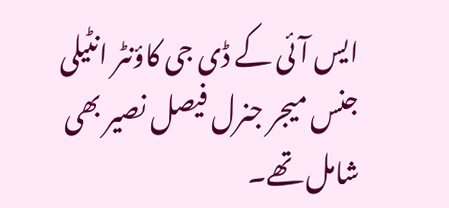ایس آئی کے ڈی جی کاؤنٹر انٹیلی جنس میجر جنرل فیصل نصیر بھی شامل تھے۔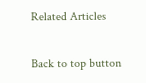Related Articles

Back to top button